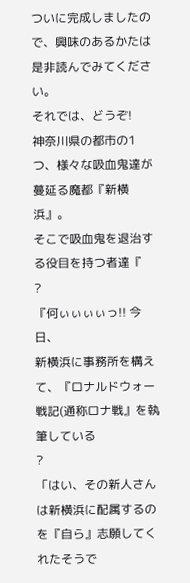ついに完成しましたので、興味のあるかたは是非読んでみてください。
それでは、どうぞ!
神奈川県の都市の1つ、様々な吸血鬼達が蔓延る魔都『新横浜』。
そこで吸血鬼を退治する役目を持つ者達『
?
『何ぃぃぃぃっ!! 今日、
新横浜に事務所を構えて、『ロナルドウォー戦記(通称ロナ戦』を執筆している
?
「はい、その新人さんは新横浜に配属するのを『自ら』志願してくれたそうで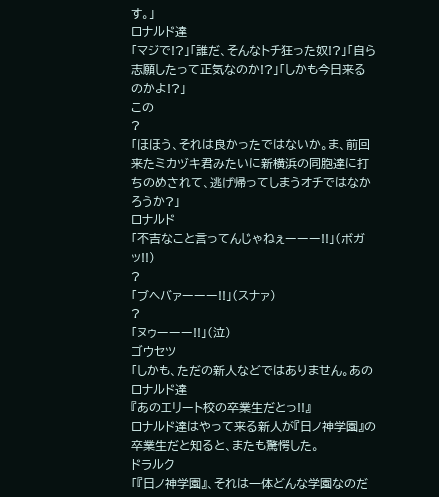す。」
ロナルド達
「マジで!?」「誰だ、そんなトチ狂った奴!?」「自ら志願したって正気なのか!?」「しかも今日来るのかよ!?」
この
?
「ほほう、それは良かったではないか。ま、前回来たミカヅキ君みたいに新横浜の同胞達に打ちのめされて、逃げ帰ってしまうオチではなかろうか?」
ロナルド
「不吉なこと言ってんじゃねぇーーー!!」(ボガッ!!)
?
「ブヘバァーーー!!」(スナァ)
?
「ヌゥーーー!!」(泣)
ゴウセツ
「しかも、ただの新人などではありません。あの
ロナルド達
『あのエリート校の卒業生だとっ!!』
ロナルド達はやって来る新人が『日ノ神学園』の卒業生だと知ると、またも驚愕した。
ドラルク
「『日ノ神学園』、それは一体どんな学園なのだ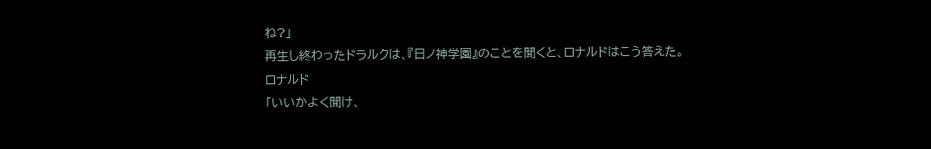ね?」
再生し終わったドラルクは、『日ノ神学園』のことを聞くと、ロナルドはこう答えた。
ロナルド
「いいかよく聞け、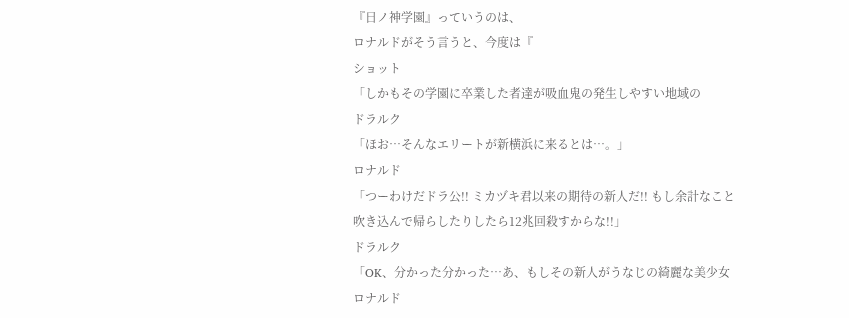『日ノ神学園』っていうのは、
ロナルドがそう言うと、今度は『
ショット
「しかもその学園に卒業した者達が吸血鬼の発生しやすい地域の
ドラルク
「ほお…そんなエリートが新横浜に来るとは…。」
ロナルド
「つーわけだドラ公!! ミカヅキ君以来の期待の新人だ!! もし余計なこと吹き込んで帰らしたりしたら12兆回殺すからな!!」
ドラルク
「OK、分かった分かった…あ、もしその新人がうなじの綺麗な美少女
ロナルド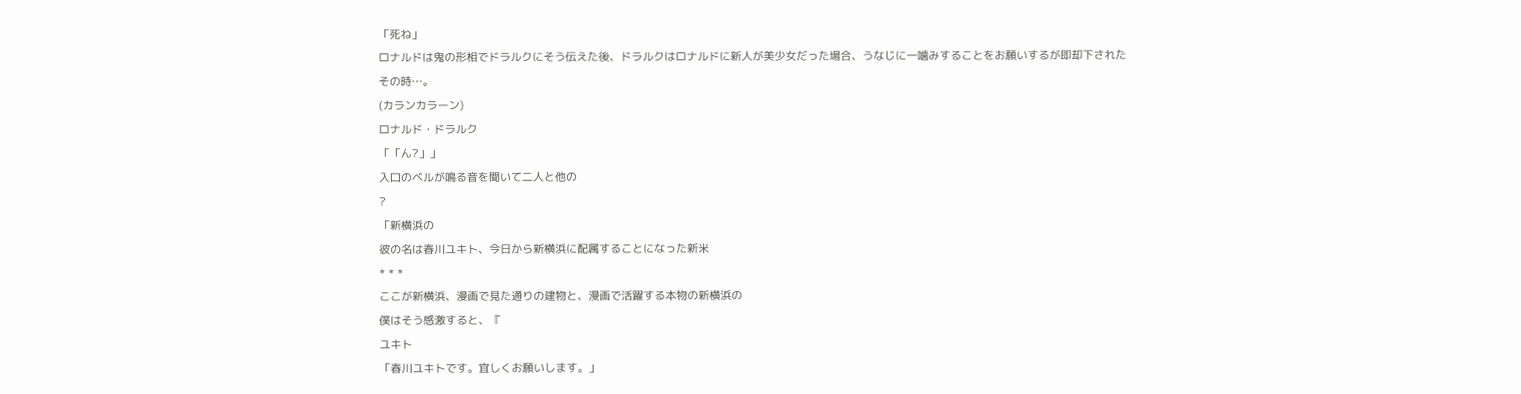「死ね」
ロナルドは鬼の形相でドラルクにそう伝えた後、ドラルクはロナルドに新人が美少女だった場合、うなじに一噛みすることをお願いするが即却下された
その時…。
(カランカラーン)
ロナルド・ドラルク
「「ん?」」
入口のベルが鳴る音を聞いて二人と他の
?
「新横浜の
彼の名は春川ユキト、今日から新横浜に配属することになった新米
* * *
ここが新横浜、漫画で見た通りの建物と、漫画で活躍する本物の新横浜の
僕はそう感激すると、『
ユキト
「春川ユキトです。宜しくお願いします。」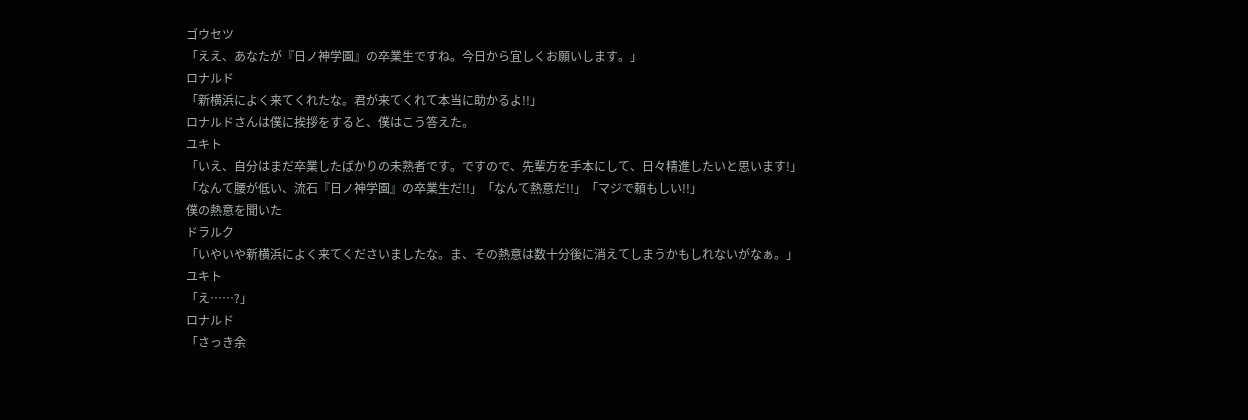ゴウセツ
「ええ、あなたが『日ノ神学園』の卒業生ですね。今日から宜しくお願いします。」
ロナルド
「新横浜によく来てくれたな。君が来てくれて本当に助かるよ!!」
ロナルドさんは僕に挨拶をすると、僕はこう答えた。
ユキト
「いえ、自分はまだ卒業したばかりの未熟者です。ですので、先輩方を手本にして、日々精進したいと思います!」
「なんて腰が低い、流石『日ノ神学園』の卒業生だ!!」「なんて熱意だ!!」「マジで頼もしい!!」
僕の熱意を聞いた
ドラルク
「いやいや新横浜によく来てくださいましたな。ま、その熱意は数十分後に消えてしまうかもしれないがなぁ。」
ユキト
「え……?」
ロナルド
「さっき余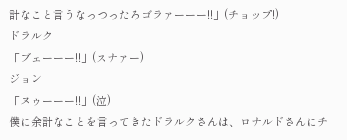計なこと言うなっつったろゴラァーーー!!」(チョップ!)
ドラルク
「ブェーーー!!」(スナァー)
ジョン
「ヌゥーーー!!」(泣)
僕に余計なことを言ってきたドラルクさんは、ロナルドさんにチ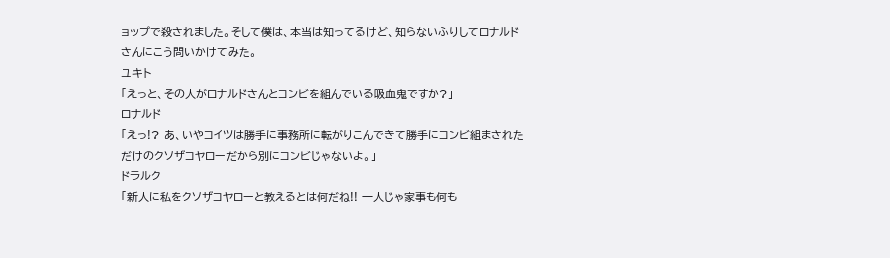ョップで殺されました。そして僕は、本当は知ってるけど、知らないふりしてロナルドさんにこう問いかけてみた。
ユキト
「えっと、その人がロナルドさんとコンビを組んでいる吸血鬼ですか?」
ロナルド
「えっ!? あ、いやコイツは勝手に事務所に転がりこんできて勝手にコンビ組まされただけのクソザコヤローだから別にコンビじゃないよ。」
ドラルク
「新人に私をクソザコヤローと教えるとは何だね!! 一人じゃ家事も何も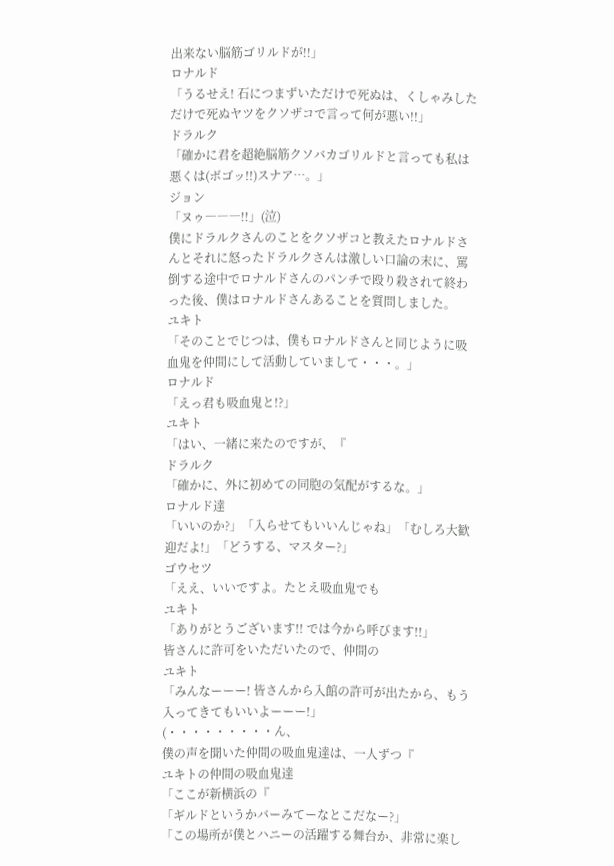出来ない脳筋ゴリルドが!!」
ロナルド
「うるせえ! 石につまずいただけで死ぬは、くしゃみしただけで死ぬヤツをクソザコで言って何が悪い!!」
ドラルク
「確かに君を超絶脳筋クソバカゴリルドと言っても私は悪くは(ボゴッ!!)スナア…。」
ジョン
「ヌゥ―――!!」(泣)
僕にドラルクさんのことをクソザコと教えたロナルドさんとそれに怒ったドラルクさんは激しい口論の末に、罵倒する途中でロナルドさんのパンチで殴り殺されて終わった後、僕はロナルドさんあることを質問しました。
ユキト
「そのことでじつは、僕もロナルドさんと同じように吸血鬼を仲間にして活動していまして・・・。」
ロナルド
「えっ君も吸血鬼と!?」
ユキト
「はい、一緒に来たのですが、『
ドラルク
「確かに、外に初めての同胞の気配がするな。」
ロナルド達
「いいのか?」「入らせてもいいんじゃね」「むしろ大歓迎だよ!」「どうする、マスター?」
ゴウセツ
「ええ、いいですよ。たとえ吸血鬼でも
ユキト
「ありがとうございます!! では今から呼びます!!」
皆さんに許可をいただいたので、仲間の
ユキト
「みんなーーー! 皆さんから入館の許可が出たから、もう入ってきてもいいよーーー!」
(・・・・・・・・・ん、
僕の声を聞いた仲間の吸血鬼達は、一人ずつ『
ユキトの仲間の吸血鬼達
「ここが新横浜の『
「ギルドというかバーみてーなとこだなー?」
「この場所が僕とハニーの活躍する舞台か、非常に楽し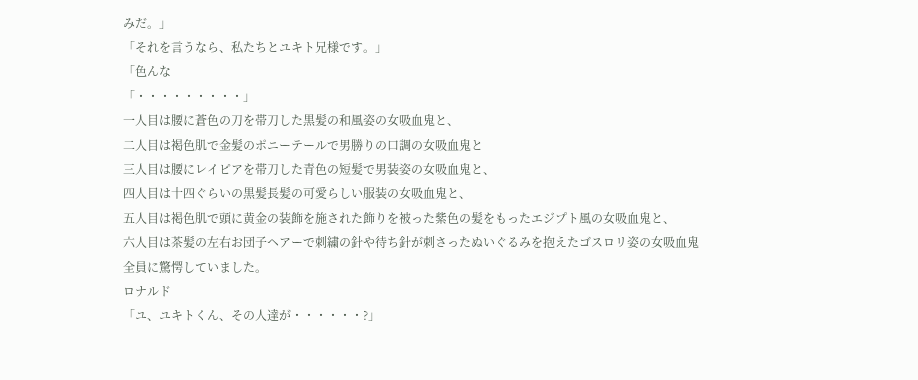みだ。」
「それを言うなら、私たちとユキト兄様です。」
「色んな
「・・・・・・・・・」
一人目は腰に蒼色の刀を帯刀した黒髪の和風姿の女吸血鬼と、
二人目は褐色肌で金髪のポニーテールで男勝りの口調の女吸血鬼と
三人目は腰にレイピアを帯刀した青色の短髪で男装姿の女吸血鬼と、
四人目は十四ぐらいの黒髪長髪の可愛らしい服装の女吸血鬼と、
五人目は褐色肌で頭に黄金の装飾を施された飾りを被った紫色の髪をもったエジプト風の女吸血鬼と、
六人目は茶髪の左右お団子ヘアーで刺繍の針や待ち針が刺さったぬいぐるみを抱えたゴスロリ姿の女吸血鬼
全員に驚愕していました。
ロナルド
「ユ、ユキトくん、その人達が・・・・・・?」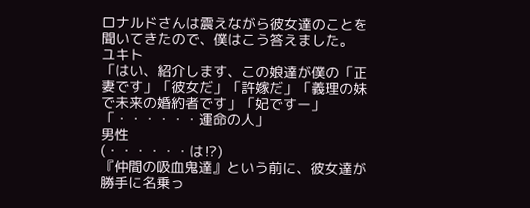ロナルドさんは震えながら彼女達のことを聞いてきたので、僕はこう答えました。
ユキト
「はい、紹介します、この娘達が僕の「正妻です」「彼女だ」「許嫁だ」「義理の妹で未来の婚約者です」「妃ですー」「・・・・・・運命の人」
男性
(・・・・・・は⁉)
『仲間の吸血鬼達』という前に、彼女達が勝手に名乗っ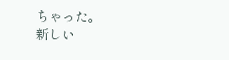ちゃった。
新しい